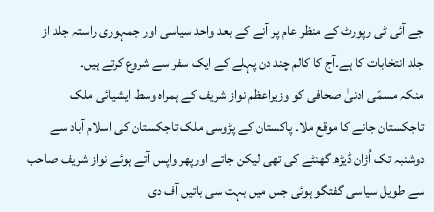جے آئی ٹی رپورٹ کے منظر عام پر آنے کے بعد واحد سیاسی اور جمہوری راستہ جلد از جلد انتخابات کا ہے۔آج کا کالم چند دن پہلے کے ایک سفر سے شروع کرتے ہیں۔
منکہ مسمّی ادنیٰ صحافی کو وزیراعظم نواز شریف کے ہمراہ وسط ایشیائی ملک تاجکستان جانے کا موقع ملا۔ پاکستان کے پڑوسی ملک تاجکستان کی اسلام آباد سے دوشنبہ تک اُڑان ڈیڑھ گھنٹے کی تھی لیکن جاتے اورپھر واپس آتے ہوئے نواز شریف صاحب سے طویل سیاسی گفتگو ہوئی جس میں بہت سی باتیں آف دی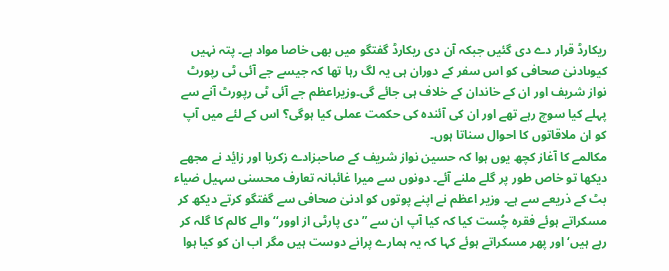ریکارڈ قرار دے دی گئیں جبکہ آن دی ریکارڈ گفتگو میں بھی خاصا مواد ہے۔ پتہ نہیں کیوںادنیٰ صحافی کو اس سفر کے دوران ہی یہ لگ رہا تھا کہ جیسے جے آئی ٹی رپورٹ نواز شریف اور ان کے خاندان کے خلاف ہی جائے گی۔وزیراعظم جے آئی ٹی رپورٹ آنے سے پہلے کیا سوچ رہے تھے اور ان کی آئندہ کی حکمت عملی کیا ہوگی؟ اس کے لئے میں آپ کو ان ملاقاتوں کا احوال سناتا ہوں۔
مکالمے کا آغاز کچھ یوں ہوا کہ حسین نواز شریف کے صاحبزادے زکریا اور زایٔد نے مجھے دیکھا تو خاص طور پر گلے ملنے آئے۔ دونوں سے میرا غائبانہ تعارف محسنی سہیل ضیاء بٹ کے ذریعے سے ہے۔ وزیر اعظم نے اپنے پوتوں کو ادنیٰ صحافی سے گفتگو کرتے دیکھ کر مسکراتے ہوئے فقرہ چُست کیا کہ کیا آپ ان سے ”دی پارٹی از اوور‘‘ والے کالم کا گلہ کر رہے ہیں‘ اور پھر مسکراتے ہوئے کہا کہ یہ ہمارے پرانے دوست ہیں مگر اب ان کو کیا ہوا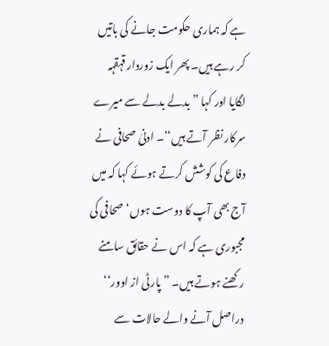ہے کہ ہماری حکومت جانے کی باتیں کر رہے ہیں۔ پھر ایک زوردار قہقہہ لگایا اور کہا ”بدلے بدلے سے میرے سرکار نظر آتے ہیں‘‘۔ ادنیٰ صحافی نے دفاع کی کوشش کرتے ہوئے کہا کہ میں آج بھی آپ کا دوست ہوں‘ صحافی کی مجبوری ہے کہ اس نے حقائق سامنے رکھنے ہوتے ہیں۔ ”پارٹی از اوور‘‘ دراصل آنے والے حالات سے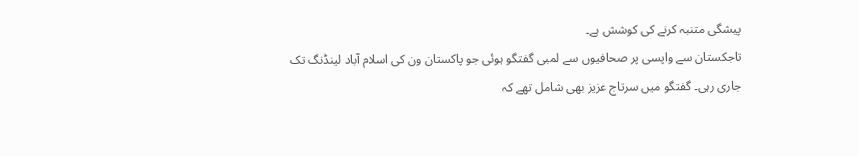پیشگی متنبہ کرنے کی کوشش ہے۔
تاجکستان سے واپسی پر صحافیوں سے لمبی گفتگو ہوئی جو پاکستان ون کی اسلام آباد لینڈنگ تک جاری رہی۔ گفتگو میں سرتاج عزیز بھی شامل تھے کہ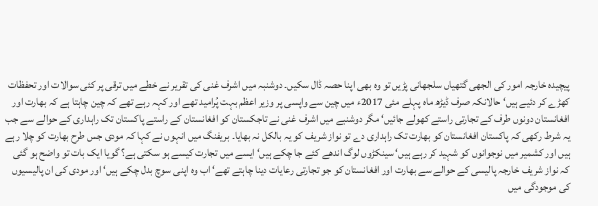پیچیدہ خارجہ امور کی الجھی گتھیاں سلجھانی پڑیں تو وہ بھی اپنا حصہ ڈال سکیں۔ دوشنبہ میں اشرف غنی کی تقریر نے خطے میں ترقی پر کئی سوالات اور تحفظات کھڑے کر دئیے ہیں‘ حالانکہ صرف ڈیڑھ ماہ پہلے مئی 2017ء میں چین سے واپسی پر وزیر اعظم بہت پُرامید تھے اور کہہ رہے تھے کہ چین چاہتا ہے کہ بھارت اور افغانستان دونوں طرف کے تجارتی راستے کھولے جائیں‘ مگر دوشنبے میں اشرف غنی نے تاجکستان کو افغانستان کے راستے پاکستان تک راہداری کے حوالے سے جب یہ شرط رکھی کہ پاکستان افغانستان کو بھارت تک راہداری دے تو نواز شریف کو یہ بالکل نہ بھایا۔ بریفنگ میں انہوں نے کہا کہ مودی جس طرح بھارت کو چلا رہے ہیں اور کشمیر میں نوجوانوں کو شہید کر رہے ہیں‘ سینکڑوں لوگ اندھے کئے جا چکے ہیں‘ ایسے میں تجارت کیسے ہو سکتی ہے؟ گویا ایک بات تو واضح ہو گئی کہ نواز شریف خارجہ پالیسی کے حوالے سے بھارت اور افغانستان کو جو تجارتی رعایات دینا چاہتے تھے‘ اب وہ اپنی سوچ بدل چکے ہیں‘ اور مودی کی ان پالیسیوں کی موجودگی میں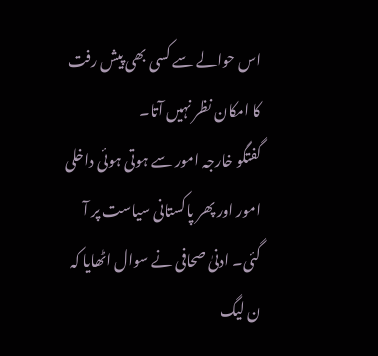اس حوالے سے کسی بھی پیش رفت کا امکان نظر نہیں آتا۔
گفتگو خارجہ امور سے ہوتی ہوئی داخلی امور اور پھر پاکستانی سیاست پر آ گئی۔ ادنیٰ صحافی نے سوال اٹھایا کہ ن لیگ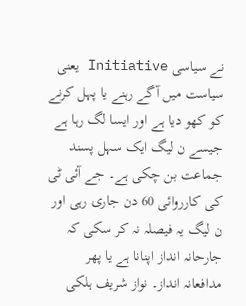نے سیاسی Initiative یعنی سیاست میں آگے رہنے یا پہل کرنے کو کھو دیا ہے اور ایسا لگ رہا ہے جیسے ن لیگ ایک سہل پسند جماعت بن چکی ہے۔ جے آئی ٹی کی کارروائی 60 دن جاری رہی اور ن لیگ یہ فیصلہ نہ کر سکی کہ جارحانہ انداز اپنانا ہے یا پھر مدافعانہ انداز۔ نواز شریف ہلکی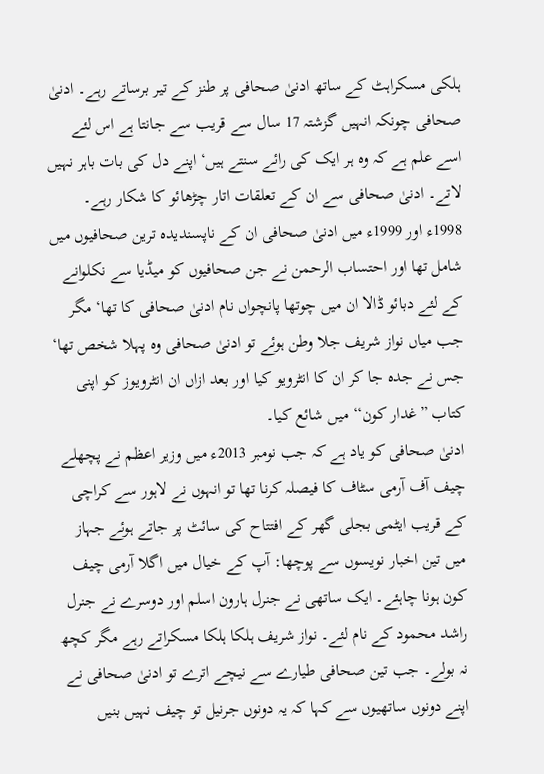ہلکی مسکراہٹ کے ساتھ ادنیٰ صحافی پر طنز کے تیر برساتے رہے۔ ادنیٰ صحافی چونکہ انہیں گزشتہ 17 سال سے قریب سے جانتا ہے اس لئے اسے علم ہے کہ وہ ہر ایک کی رائے سنتے ہیں‘ اپنے دل کی بات باہر نہیں لاتے۔ ادنیٰ صحافی سے ان کے تعلقات اتار چڑھائو کا شکار رہے۔ 1998ء اور 1999ء میں ادنیٰ صحافی ان کے ناپسندیدہ ترین صحافیوں میں شامل تھا اور احتساب الرحمن نے جن صحافیوں کو میڈیا سے نکلوانے کے لئے دبائو ڈالا ان میں چوتھا پانچواں نام ادنیٰ صحافی کا تھا‘ مگر جب میاں نواز شریف جلا وطن ہوئے تو ادنیٰ صحافی وہ پہلا شخص تھا‘ جس نے جدہ جا کر ان کا انٹرویو کیا اور بعد ازاں ان انٹرویوز کو اپنی کتاب ”غدار کون‘‘ میں شائع کیا۔
ادنیٰ صحافی کو یاد ہے کہ جب نومبر 2013ء میں وزیر اعظم نے پچھلے چیف آف آرمی سٹاف کا فیصلہ کرنا تھا تو انہوں نے لاہور سے کراچی کے قریب ایٹمی بجلی گھر کے افتتاح کی سائٹ پر جاتے ہوئے جہاز میں تین اخبار نویسوں سے پوچھا: آپ کے خیال میں اگلا آرمی چیف کون ہونا چاہئے۔ ایک ساتھی نے جنرل ہارون اسلم اور دوسرے نے جنرل راشد محمود کے نام لئے۔ نواز شریف ہلکا ہلکا مسکراتے رہے مگر کچھ نہ بولے۔ جب تین صحافی طیارے سے نیچے اترے تو ادنیٰ صحافی نے اپنے دونوں ساتھیوں سے کہا کہ یہ دونوں جرنیل تو چیف نہیں بنیں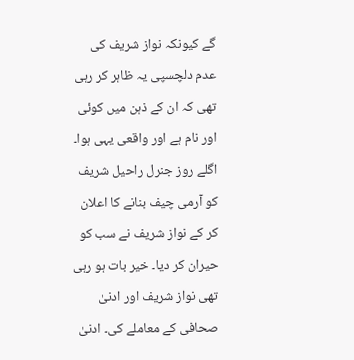گے کیونکہ نواز شریف کی عدم دلچسپی یہ ظاہر کر رہی تھی کہ ان کے ذہن میں کوئی اور نام ہے اور واقعی یہی ہوا۔ اگلے روز جنرل راحیل شریف کو آرمی چیف بنانے کا اعلان کر کے نواز شریف نے سب کو حیران کر دیا۔ خیر بات ہو رہی تھی نواز شریف اور ادنیٰ صحافی کے معاملے کی۔ ادنیٰ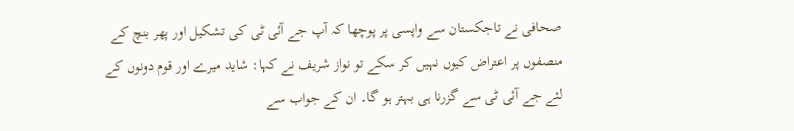صحافی نے تاجکستان سے واپسی پر پوچھا کہ آپ جے آئی ٹی کی تشکیل اور پھر بنچ کے منصفوں پر اعتراض کیوں نہیں کر سکے تو نواز شریف نے کہا: شاید میرے اور قوم دونوں کے لئے جے آئی ٹی سے گزرنا ہی بہتر ہو گا۔ ان کے جواب سے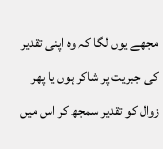مجھے یوں لگا کہ وہ اپنی تقدیر کی جبریت پر شاکر ہوں یا پھر زوال کو تقدیر سمجھ کر اس میں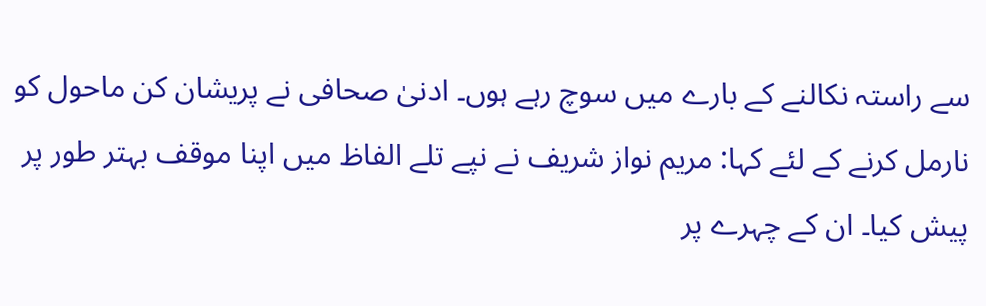سے راستہ نکالنے کے بارے میں سوچ رہے ہوں۔ ادنیٰ صحافی نے پریشان کن ماحول کو نارمل کرنے کے لئے کہا: مریم نواز شریف نے نپے تلے الفاظ میں اپنا موقف بہتر طور پر پیش کیا۔ ان کے چہرے پر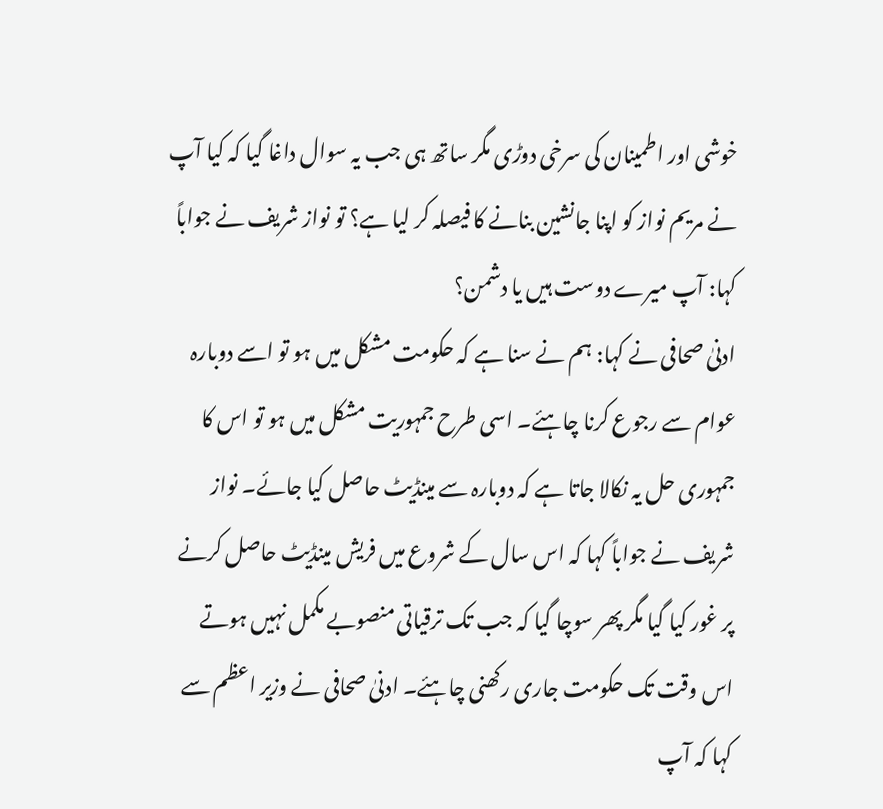خوشی اور اطمینان کی سرخی دوڑی مگر ساتھ ہی جب یہ سوال داغا گیا کہ کیا آپ نے مریم نواز کو اپنا جانشین بنانے کا فیصلہ کر لیا ہے؟ تو نواز شریف نے جواباً کہا: آپ میرے دوست ہیں یا دشمن؟
ادنیٰ صحافی نے کہا: ہم نے سنا ہے کہ حکومت مشکل میں ہو تو اسے دوبارہ عوام سے رجوع کرنا چاہئے۔ اسی طرح جمہوریت مشکل میں ہو تو اس کا جمہوری حل یہ نکالا جاتا ہے کہ دوبارہ سے مینڈیٹ حاصل کیا جائے۔ نواز شریف نے جواباً کہا کہ اس سال کے شروع میں فریش مینڈیٹ حاصل کرنے پر غور کیا گیا مگر پھر سوچا گیا کہ جب تک ترقیاتی منصوبے مکمل نہیں ہوتے اس وقت تک حکومت جاری رکھنی چاہئے۔ ادنیٰ صحافی نے وزیر اعظم سے کہا کہ آپ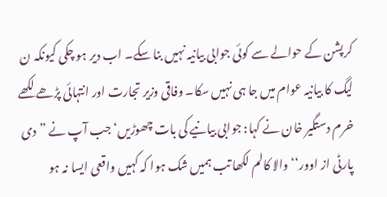کرپشن کے حوالے سے کوئی جوابی بیانیہ نہیں بنا سکے۔ اب دیر ہو چکی کیونکہ ن لیگ کا بیانیہ عوام میں جا ہی نہیں سکا۔ وفاقی وزیر تجارت اور انتہائی پڑھے لکھے خرم دستگیر خان نے کہا: جوابی بیانیے کی بات چھوڑیں‘ جب آپ نے ”دی پارٹی از اوور‘‘ والا کالم لکھا تب ہمیں شک ہوا کہ کہیں واقعی ایسا نہ ہو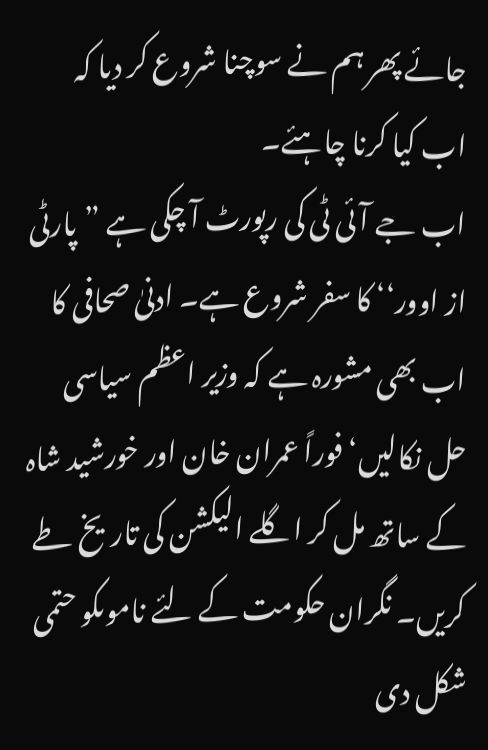جائے پھر ہم نے سوچنا شروع کر دیا کہ اب کیا کرنا چاہئے۔
اب جے آئی ٹی کی رپورٹ آ چکی ہے ”پارٹی از اوور‘‘ کا سفر شروع ہے۔ ادنیٰ صحافی کا اب بھی مشورہ ہے کہ وزیر اعظم سیاسی حل نکالیں‘ فوراً عمران خان اور خورشید شاہ کے ساتھ مل کر اگلے الیکشن کی تاریخ طے کریں۔ نگران حکومت کے لئے ناموںکو حتمی شکل دی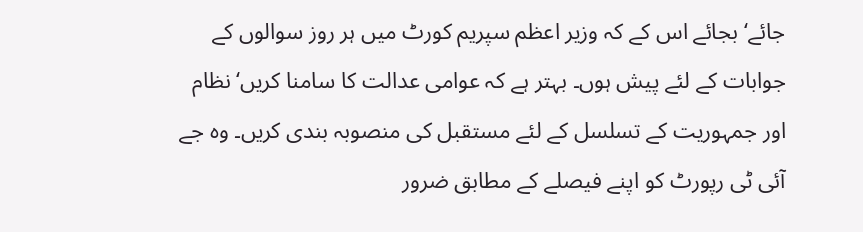جائے‘ بجائے اس کے کہ وزیر اعظم سپریم کورٹ میں ہر روز سوالوں کے جوابات کے لئے پیش ہوں۔ بہتر ہے کہ عوامی عدالت کا سامنا کریں‘ نظام اور جمہوریت کے تسلسل کے لئے مستقبل کی منصوبہ بندی کریں۔ وہ جے آئی ٹی رپورٹ کو اپنے فیصلے کے مطابق ضرور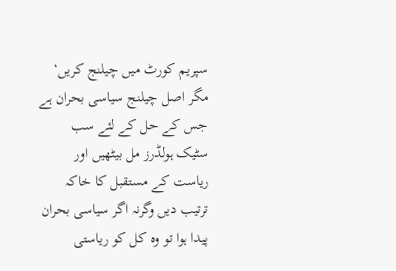سپریم کورٹ میں چیلنج کریں‘ مگر اصل چیلنج سیاسی بحران ہے جس کے حل کے لئے سب سٹیک ہولڈرز مل بیٹھیں اور ریاست کے مستقبل کا خاکہ ترتیب دیں وگرنہ اگر سیاسی بحران پیدا ہوا تو وہ کل کو ریاستی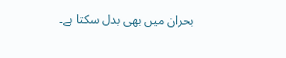بحران میں بھی بدل سکتا ہے۔